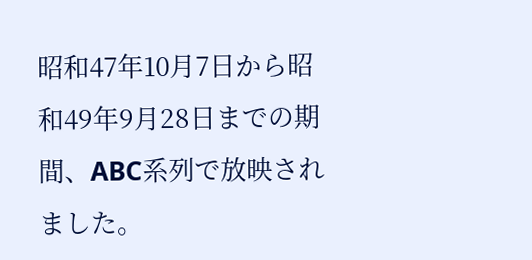昭和47年10月7日から昭和49年9月28日までの期間、ABC系列で放映されました。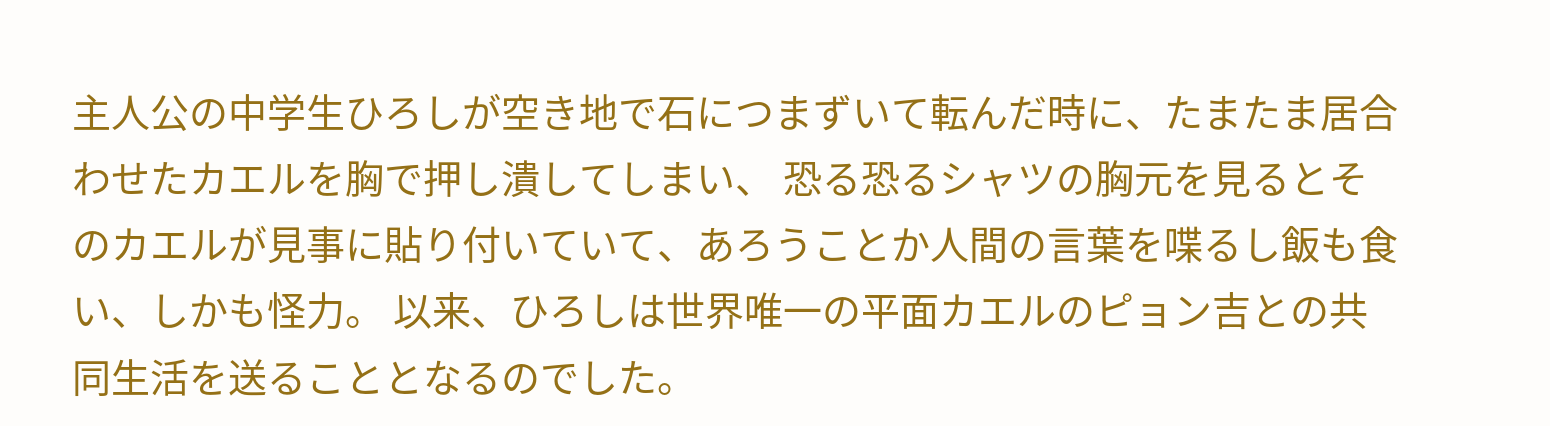主人公の中学生ひろしが空き地で石につまずいて転んだ時に、たまたま居合わせたカエルを胸で押し潰してしまい、 恐る恐るシャツの胸元を見るとそのカエルが見事に貼り付いていて、あろうことか人間の言葉を喋るし飯も食い、しかも怪力。 以来、ひろしは世界唯一の平面カエルのピョン吉との共同生活を送ることとなるのでした。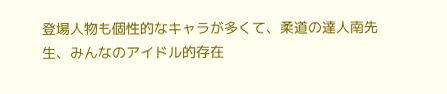登場人物も個性的なキャラが多くて、柔道の達人南先生、みんなのアイドル的存在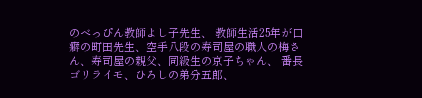のべっぴん教師よし子先生、 教師生活25年が口癖の町田先生、空手八段の寿司屋の職人の梅さん、寿司屋の親父、同級生の京子ちゃん、 番長ゴリライモ、ひろしの弟分五郎、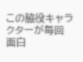この脇役キャラクターが毎回面白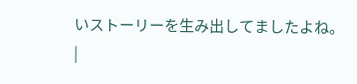いストーリーを生み出してましたよね。
|